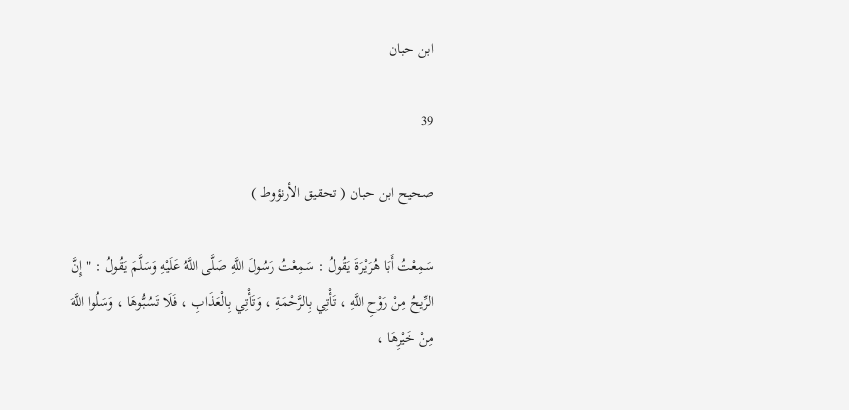ابن حبان

39

صحيح ابن حبان ( تحقيق الأرنؤوط )

سَمِعْتُ أَبَا هُرَيْرَةَ يَقُولُ : سَمِعْتُ رَسُولَ اللَّهِ صَلَّى اللَّهُ عَلَيْهِ وَسَلَّمَ يَقُولُ : " إِنَّ الرِّيحُ مِنْ رَوْحِ اللَّهِ ، تَأْتِي بِالرَّحْمَةِ ، وَتَأْتِي بِالْعَذَابِ ، فَلَا تَسُبُّوهَا ، وَسَلُوا اللَّهَ مِنْ خَيْرِهَا ،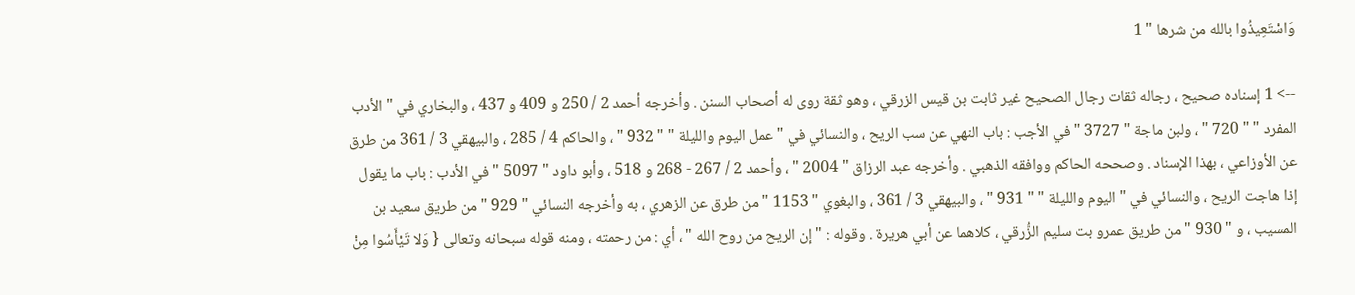وَاسْتَعِيذُوا بالله من شرها " 1

--> 1 إسناده صحيح ، رجاله ثقات رجال الصحيح غير ثابت بن قيس الزرقي ، وهو ثقة روى له أصحاب السنن . وأخرجه أحمد 2 / 250 و 409 و 437 ، والبخاري في " الأدب المفرد " " 720 " ، ولبن ماجة " 3727 " في الأجب : باب النهي عن سب الريح ، والنسائي في " عمل اليوم والليلة " " 932 " ، والحاكم 4 / 285 ، والبيهقي 3 / 361 من طرق عن الأوزاعي ، بهذا الإسناد . وصححه الحاكم ووافقه الذهبي . وأخرجه عبد الرزاق " 2004 " ، وأحمد 2 / 267 - 268 و 518 ، وأبو داود " 5097 " في الأدب : باب ما يقول إذا هاجت الريح ، والنسائي في " اليوم والليلة " " 931 " ، والبيهقي 3 / 361 ، والبغوي " 1153 " من طرق عن الزهري ، به وأخرجه النسائي " 929 " من طريق سعيد بن المسيب ، و " 930 " من طريق عمرو بت سليم الزُّرقي ، كلاهما عن أبي هريرة . وقوله : " إن الريح من روح الله " ، أي : من رحمته ، ومنه قوله سبحانه وتعالى { وَلا تَيْأَسُوا مِنْ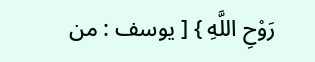رَوْحِ اللَّهِ } [ يوسف : من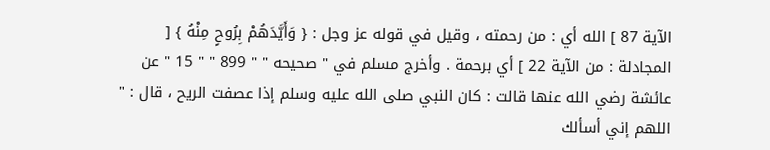الآية 87 ] الله أي : من رحمته ، وقيل في قوله عز وجل : { وَأَيَّدَهُمْ بِرُوحٍ مِنْهُ } [ المجادلة : من الآية 22 ] أي برحمة . وأخرج مسلم في " صحيحه " " 899 " " 15 " عن عائشة رضي الله عنها قالت : كان النبي صلى الله عليه وسلم إذا عصفت الريح ، قال : " اللهم إني أسألك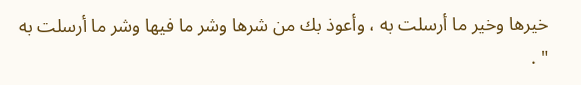خيرها وخير ما أرسلت به ، وأعوذ بك من شرها وشر ما فيها وشر ما أرسلت به " .